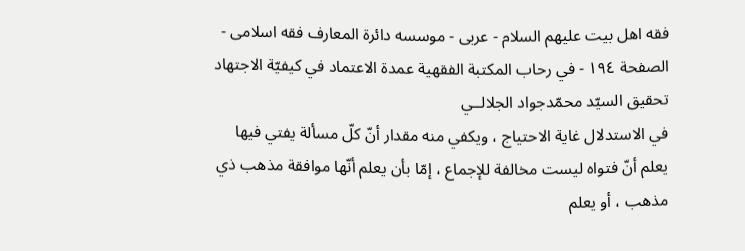فقه اهل بیت علیهم السلام - عربی - موسسه دائرة المعارف فقه اسلامی - الصفحة ١٩٤ - في رحاب المكتبة الفقهية عمدة الاعتماد في كيفيّة الاجتهاد تحقيق السيّد محمّدجواد الجلالــي
في الاستدلال غاية الاحتياج ، ويكفي منه مقدار أنّ كلّ مسألة يفتي فيها يعلم أنّ فتواه ليست مخالفة للإجماع ، إمّا بأن يعلم أنّها موافقة مذهب ذي مذهب ، أو يعلم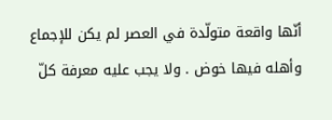أنّها واقعة متولّدة في العصر لم يكن للإجماع وأهله فيها خوض . ولا يجب عليه معرفة كلّ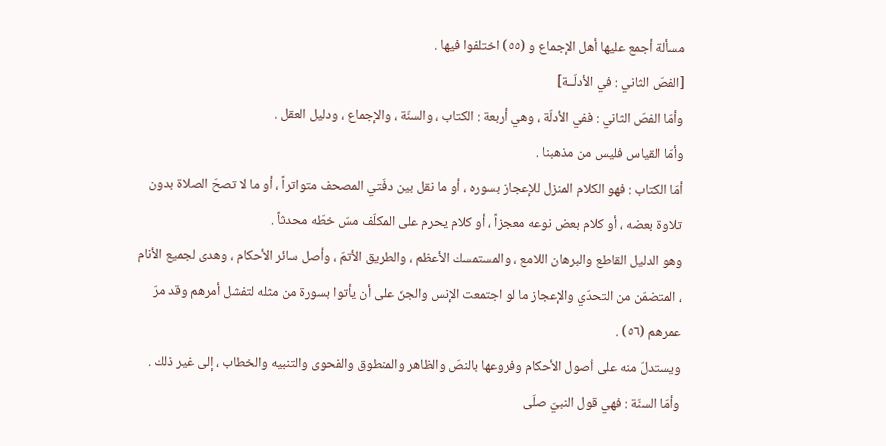مسألة أجمع عليها أهل الإجماع و (٥٥) اختلفوا فيها .
[الفصّ الثاني : في الأدلّــة]
وأمّا الفصّ الثاني : ففي الأدلّة ، وهي أربعة : الكتاب ، والسنّة ، والإجماع ، ودليل العقل .
وأمّا القياس فليس من مذهبنا .
أمّا الكتاب : فهو الكلام المنزل للإعجاز بسوره ، أو ما نقل بين دفّتي المصحف متواتراً ، أو ما لا تصحّ الصلاة بدون تلاوة بعضه ، أو كلام بعض نوعه معجزاً ، أو كلام يحرم على المكلّف مسّ خطّه محدثاً .
وهو الدليل القاطع والبرهان اللامع ، والمستمسك الأعظم ، والطريق الأتمّ ، وأصل سائر الأحكام ، وهدى لجميع الأنام ، المتضمّن من التحدّي والإعجاز ما لو اجتمعت الإنس والجنّ على أن يأتوا بسورة من مثله لتفشل أمرهم وقد مرّ عمرهم (٥٦) .
ويستدلّ منه على اُصول الأحكام وفروعها بالنصّ والظاهر والمنطوق والفحوى والتنبيه والخطاب ، إلى غير ذلك .
وأمّا السنّة : فهي قول النبيّ صلّى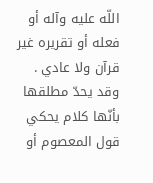اللّه عليه وآله أو فعله أو تقريره غير قرآن ولا عادي .
وقد يحدّ مطلقها بأنّها كلام يحكي قول المعصوم أو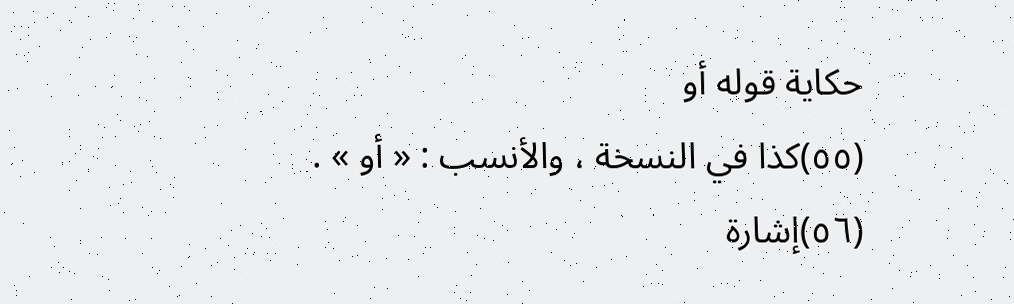حكاية قوله أو
(٥٥)كذا في النسخة ، والأنسب : « أو » .
(٥٦)إشارة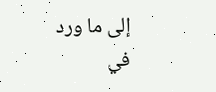إلى ما ورد في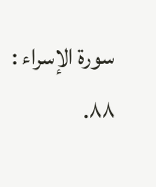سورة الإسراء : ٨٨.